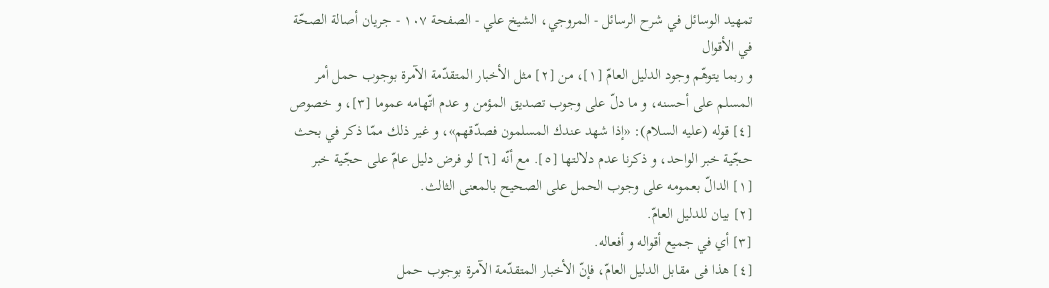تمهيد الوسائل في شرح الرسائل - المروجي، الشيخ علي - الصفحة ١٠٧ - جريان أصالة الصحّة في الأقوال
و ربما يتوهّم وجود الدليل العامّ [١]، من [٢] مثل الأخبار المتقدّمة الآمرة بوجوب حمل أمر المسلم على أحسنه، و ما دلّ على وجوب تصديق المؤمن و عدم اتّهامه عموما [٣]، و خصوص [٤] قوله (عليه السلام): «إذا شهد عندك المسلمون فصدّقهم»، و غير ذلك ممّا ذكر في بحث حجّية خبر الواحد، و ذكرنا عدم دلالتها [٥]. مع أنّه [٦] لو فرض دليل عامّ على حجّية خبر
[١] الدالّ بعمومه على وجوب الحمل على الصحيح بالمعنى الثالث.
[٢] بيان للدليل العامّ.
[٣] أي في جميع أقواله و أفعاله.
[٤] هذا فى مقابل الدليل العامّ، فإنّ الأخبار المتقدّمة الآمرة بوجوب حمل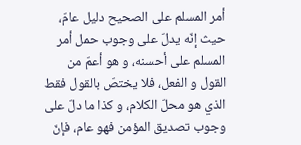أمر المسلم على الصحيح دليل عامّ، حيث إنّه يدلّ على وجوب حمل أمر المسلم على أحسنه، و هو أعمّ من القول و الفعل، فلا يختصّ بالقول فقط الذي هو محلّ الكلام، و كذا ما دلّ على وجوب تصديق المؤمن فهو عام، فإنّ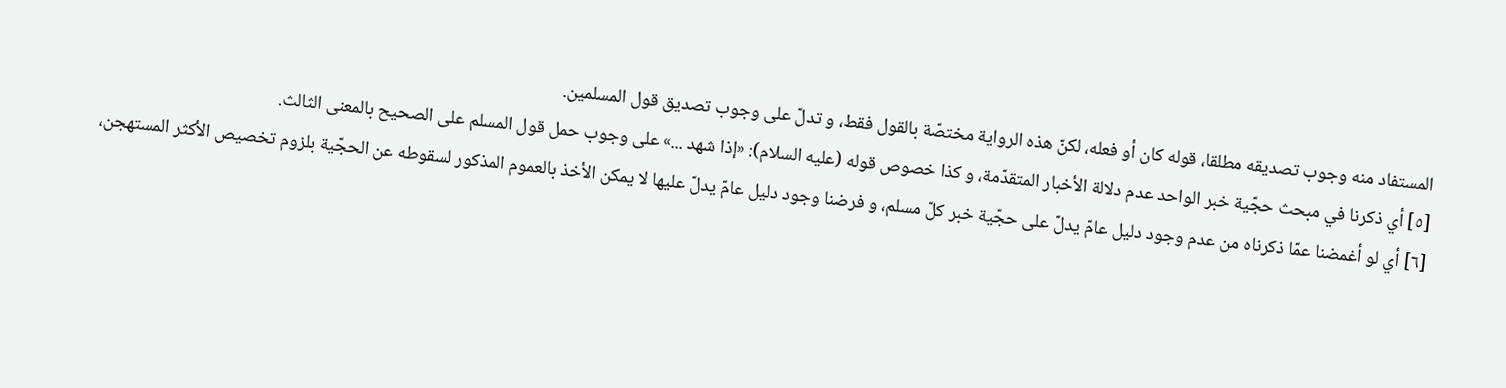المستفاد منه وجوب تصديقه مطلقا، قوله كان أو فعله، لكنّ هذه الرواية مختصّة بالقول فقط، و تدلّ على وجوب تصديق قول المسلمين.
[٥] أي ذكرنا في مبحث حجّية خبر الواحد عدم دلالة الأخبار المتقدّمة، و كذا خصوص قوله (عليه السلام): «إذا شهد ...» على وجوب حمل قول المسلم على الصحيح بالمعنى الثالث.
[٦] أي لو أغمضنا عمّا ذكرناه من عدم وجود دليل عامّ يدلّ على حجّية خبر كلّ مسلم، و فرضنا وجود دليل عامّ يدلّ عليها لا يمكن الأخذ بالعموم المذكور لسقوطه عن الحجّية بلزوم تخصيص الأكثر المستهجن،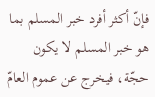فإنّ أكثر أفرد خبر المسلم بما هو خبر المسلم لا يكون حجّة، فيخرج عن عموم العامّ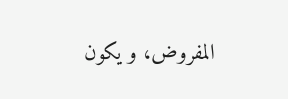المفروض، و يكون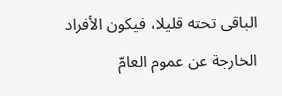الباقى تحته قليلا، فيكون الأفراد الخارجة عن عموم العامّ